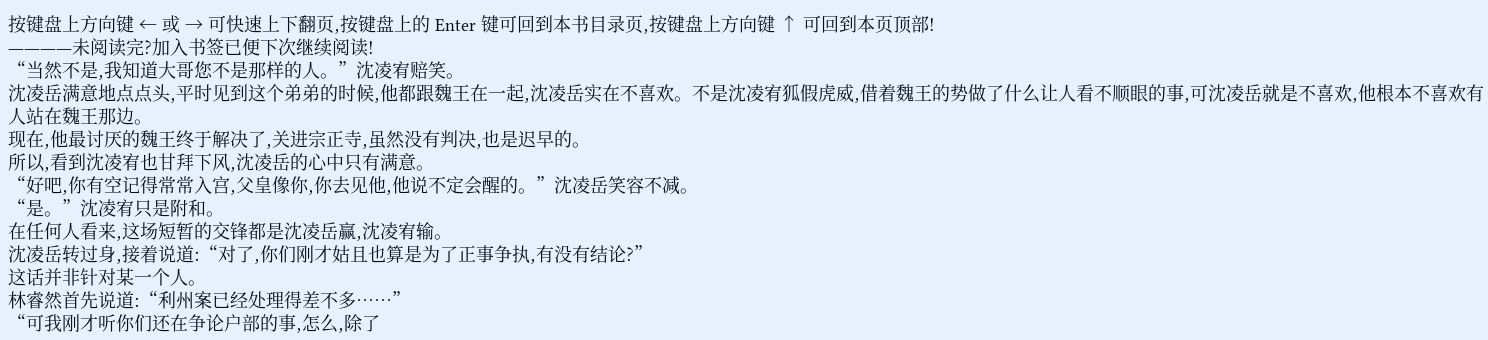按键盘上方向键 ← 或 → 可快速上下翻页,按键盘上的 Enter 键可回到本书目录页,按键盘上方向键 ↑ 可回到本页顶部!
————未阅读完?加入书签已便下次继续阅读!
“当然不是,我知道大哥您不是那样的人。”沈凌宥赔笑。
沈凌岳满意地点点头,平时见到这个弟弟的时候,他都跟魏王在一起,沈凌岳实在不喜欢。不是沈凌宥狐假虎威,借着魏王的势做了什么让人看不顺眼的事,可沈凌岳就是不喜欢,他根本不喜欢有人站在魏王那边。
现在,他最讨厌的魏王终于解决了,关进宗正寺,虽然没有判决,也是迟早的。
所以,看到沈凌宥也甘拜下风,沈凌岳的心中只有满意。
“好吧,你有空记得常常入宫,父皇像你,你去见他,他说不定会醒的。”沈凌岳笑容不减。
“是。”沈凌宥只是附和。
在任何人看来,这场短暂的交锋都是沈凌岳赢,沈凌宥输。
沈凌岳转过身,接着说道:“对了,你们刚才姑且也算是为了正事争执,有没有结论?”
这话并非针对某一个人。
林睿然首先说道:“利州案已经处理得差不多……”
“可我刚才听你们还在争论户部的事,怎么,除了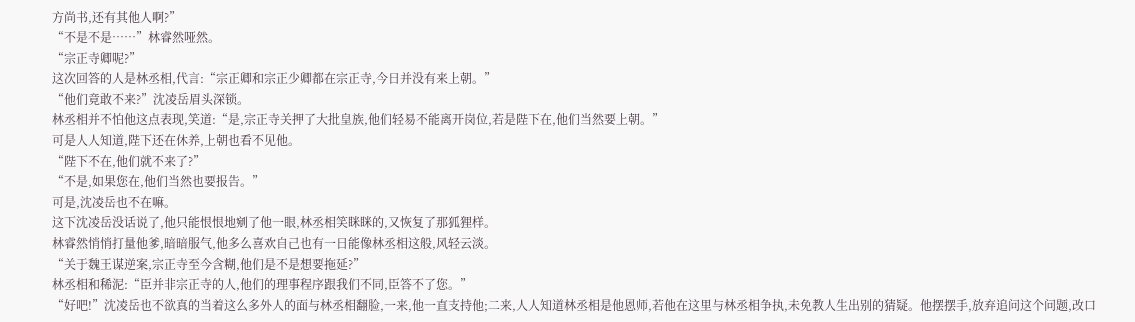方尚书,还有其他人啊?”
“不是不是……”林睿然哑然。
“宗正寺卿呢?”
这次回答的人是林丞相,代言:“宗正卿和宗正少卿都在宗正寺,今日并没有来上朝。”
“他们竟敢不来?”沈凌岳眉头深锁。
林丞相并不怕他这点表现,笑道:“是,宗正寺关押了大批皇族,他们轻易不能离开岗位,若是陛下在,他们当然要上朝。”
可是人人知道,陛下还在休养,上朝也看不见他。
“陛下不在,他们就不来了?”
“不是,如果您在,他们当然也要报告。”
可是,沈凌岳也不在嘛。
这下沈凌岳没话说了,他只能恨恨地剜了他一眼,林丞相笑眯眯的,又恢复了那狐狸样。
林睿然悄悄打量他爹,暗暗服气,他多么喜欢自己也有一日能像林丞相这般,风轻云淡。
“关于魏王谋逆案,宗正寺至今含糊,他们是不是想要拖延?”
林丞相和稀泥:“臣并非宗正寺的人,他们的理事程序跟我们不同,臣答不了您。”
“好吧!”沈凌岳也不欲真的当着这么多外人的面与林丞相翻脸,一来,他一直支持他;二来,人人知道林丞相是他恩师,若他在这里与林丞相争执,未免教人生出别的猜疑。他摆摆手,放弃追问这个问题,改口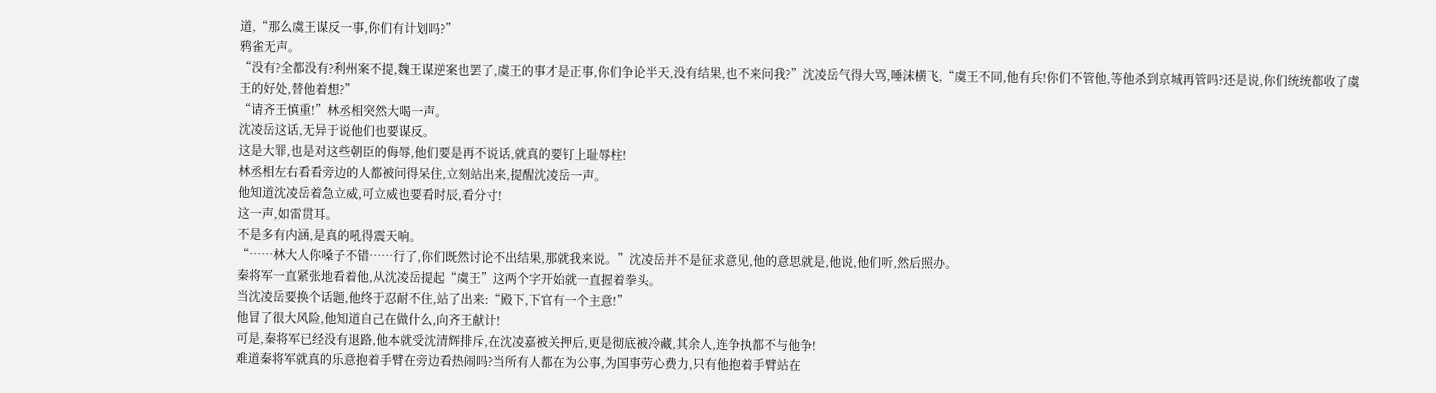道,“那么虞王谋反一事,你们有计划吗?”
鸦雀无声。
“没有?全都没有?利州案不提,魏王谋逆案也罢了,虞王的事才是正事,你们争论半天,没有结果,也不来问我?”沈凌岳气得大骂,唾沫横飞,“虞王不同,他有兵!你们不管他,等他杀到京城再管吗?还是说,你们统统都收了虞王的好处,替他着想?”
“请齐王慎重!”林丞相突然大喝一声。
沈凌岳这话,无异于说他们也要谋反。
这是大罪,也是对这些朝臣的侮辱,他们要是再不说话,就真的要钉上耻辱柱!
林丞相左右看看旁边的人都被问得呆住,立刻站出来,提醒沈凌岳一声。
他知道沈凌岳着急立威,可立威也要看时辰,看分寸!
这一声,如雷贯耳。
不是多有内涵,是真的吼得震天响。
“……林大人你嗓子不错……行了,你们既然讨论不出结果,那就我来说。”沈凌岳并不是征求意见,他的意思就是,他说,他们听,然后照办。
秦将军一直紧张地看着他,从沈凌岳提起“虞王”这两个字开始就一直握着拳头。
当沈凌岳要换个话题,他终于忍耐不住,站了出来:“殿下,下官有一个主意!”
他冒了很大风险,他知道自己在做什么,向齐王献计!
可是,秦将军已经没有退路,他本就受沈清辉排斥,在沈凌嘉被关押后,更是彻底被冷藏,其余人,连争执都不与他争!
难道秦将军就真的乐意抱着手臂在旁边看热闹吗?当所有人都在为公事,为国事劳心费力,只有他抱着手臂站在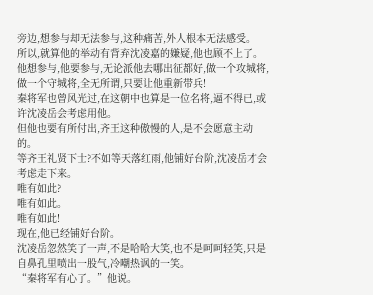旁边,想参与却无法参与,这种痛苦,外人根本无法感受。
所以,就算他的举动有背弃沈凌嘉的嫌疑,他也顾不上了。
他想参与,他要参与,无论派他去哪出征都好,做一个攻城将,做一个守城将,全无所谓,只要让他重新带兵!
秦将军也曾风光过,在这朝中也算是一位名将,逼不得已,或许沈凌岳会考虑用他。
但他也要有所付出,齐王这种傲慢的人,是不会愿意主动的。
等齐王礼贤下士?不如等天落红雨,他铺好台阶,沈凌岳才会考虑走下来。
唯有如此?
唯有如此。
唯有如此!
现在,他已经铺好台阶。
沈凌岳忽然笑了一声,不是哈哈大笑,也不是呵呵轻笑,只是自鼻孔里喷出一股气,冷嘲热讽的一笑。
“秦将军有心了。”他说。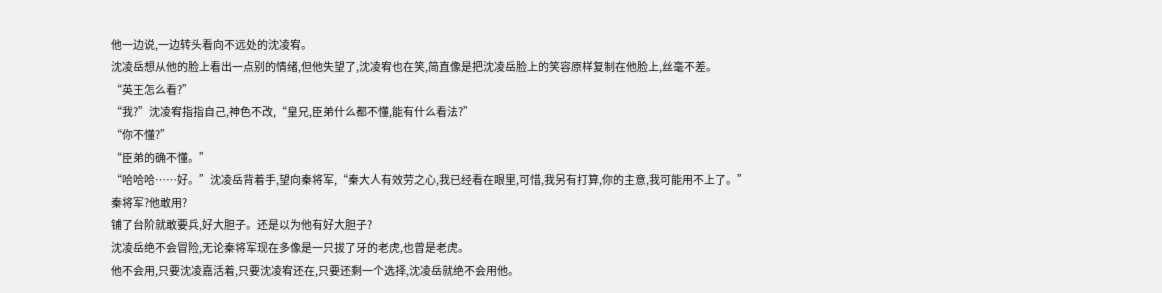他一边说,一边转头看向不远处的沈凌宥。
沈凌岳想从他的脸上看出一点别的情绪,但他失望了,沈凌宥也在笑,简直像是把沈凌岳脸上的笑容原样复制在他脸上,丝毫不差。
“英王怎么看?”
“我?”沈凌宥指指自己,神色不改,“皇兄,臣弟什么都不懂,能有什么看法?”
“你不懂?”
“臣弟的确不懂。”
“哈哈哈……好。”沈凌岳背着手,望向秦将军,“秦大人有效劳之心,我已经看在眼里,可惜,我另有打算,你的主意,我可能用不上了。”
秦将军?他敢用?
铺了台阶就敢要兵,好大胆子。还是以为他有好大胆子?
沈凌岳绝不会冒险,无论秦将军现在多像是一只拔了牙的老虎,也曾是老虎。
他不会用,只要沈凌嘉活着,只要沈凌宥还在,只要还剩一个选择,沈凌岳就绝不会用他。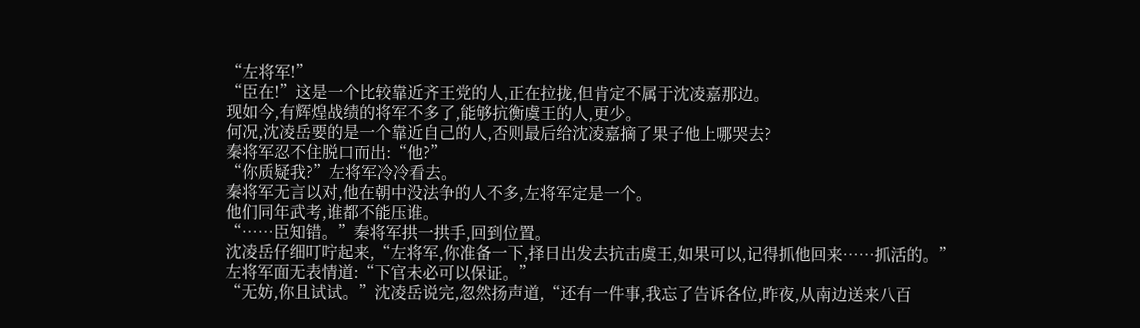“左将军!”
“臣在!”这是一个比较靠近齐王党的人,正在拉拢,但肯定不属于沈凌嘉那边。
现如今,有辉煌战绩的将军不多了,能够抗衡虞王的人,更少。
何况,沈凌岳要的是一个靠近自己的人,否则最后给沈凌嘉摘了果子他上哪哭去?
秦将军忍不住脱口而出:“他?”
“你质疑我?”左将军冷冷看去。
秦将军无言以对,他在朝中没法争的人不多,左将军定是一个。
他们同年武考,谁都不能压谁。
“……臣知错。”秦将军拱一拱手,回到位置。
沈凌岳仔细叮咛起来,“左将军,你准备一下,择日出发去抗击虞王,如果可以,记得抓他回来……抓活的。”
左将军面无表情道:“下官未必可以保证。”
“无妨,你且试试。”沈凌岳说完,忽然扬声道,“还有一件事,我忘了告诉各位,昨夜,从南边送来八百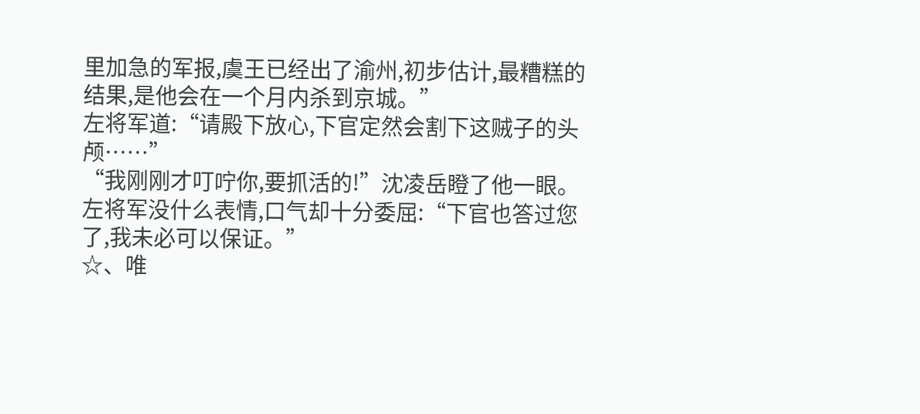里加急的军报,虞王已经出了渝州,初步估计,最糟糕的结果,是他会在一个月内杀到京城。”
左将军道:“请殿下放心,下官定然会割下这贼子的头颅……”
“我刚刚才叮咛你,要抓活的!”沈凌岳瞪了他一眼。
左将军没什么表情,口气却十分委屈:“下官也答过您了,我未必可以保证。”
☆、唯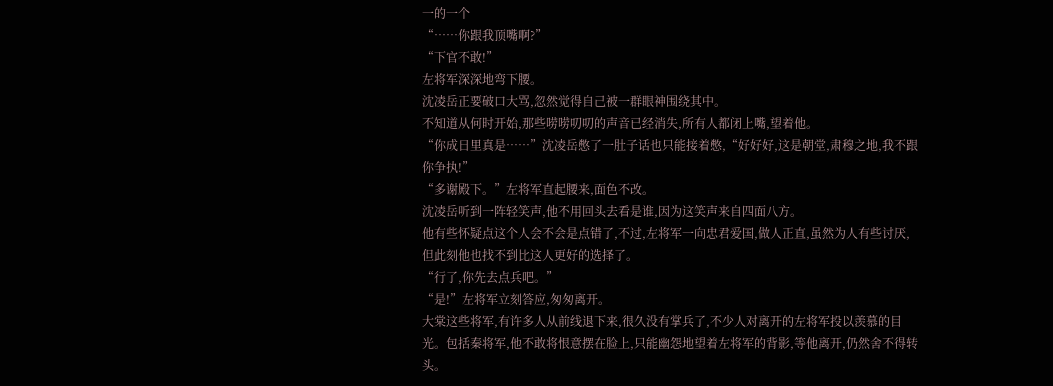一的一个
“……你跟我顶嘴啊?”
“下官不敢!”
左将军深深地弯下腰。
沈凌岳正要破口大骂,忽然觉得自己被一群眼神围绕其中。
不知道从何时开始,那些唠唠叨叨的声音已经消失,所有人都闭上嘴,望着他。
“你成日里真是……”沈凌岳憋了一肚子话也只能接着憋,“好好好,这是朝堂,肃穆之地,我不跟你争执!”
“多谢殿下。”左将军直起腰来,面色不改。
沈凌岳听到一阵轻笑声,他不用回头去看是谁,因为这笑声来自四面八方。
他有些怀疑点这个人会不会是点错了,不过,左将军一向忠君爱国,做人正直,虽然为人有些讨厌,但此刻他也找不到比这人更好的选择了。
“行了,你先去点兵吧。”
“是!”左将军立刻答应,匆匆离开。
大棠这些将军,有许多人从前线退下来,很久没有掌兵了,不少人对离开的左将军投以羡慕的目光。包括秦将军,他不敢将恨意摆在脸上,只能幽怨地望着左将军的背影,等他离开,仍然舍不得转头。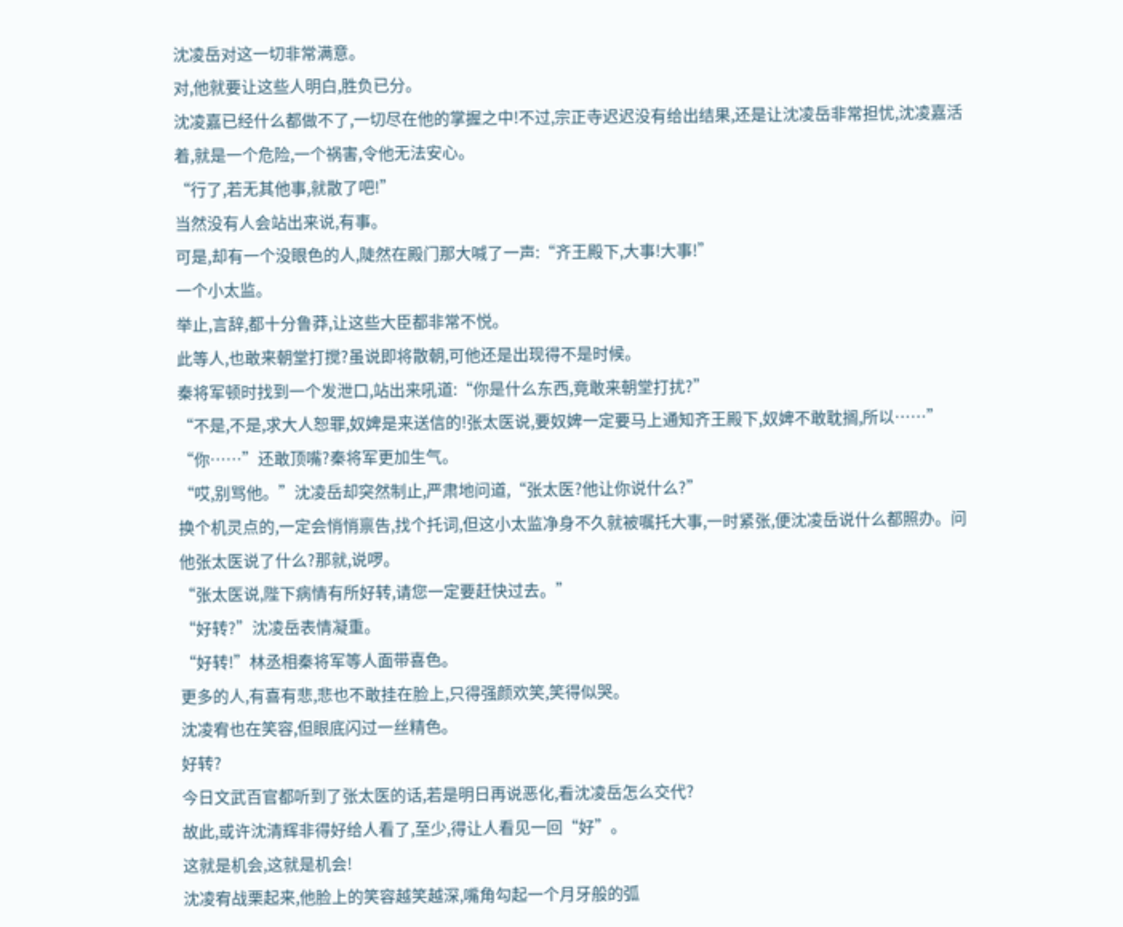沈凌岳对这一切非常满意。
对,他就要让这些人明白,胜负已分。
沈凌嘉已经什么都做不了,一切尽在他的掌握之中!不过,宗正寺迟迟没有给出结果,还是让沈凌岳非常担忧,沈凌嘉活着,就是一个危险,一个祸害,令他无法安心。
“行了,若无其他事,就散了吧!”
当然没有人会站出来说,有事。
可是,却有一个没眼色的人,陡然在殿门那大喊了一声:“齐王殿下,大事!大事!”
一个小太监。
举止,言辞,都十分鲁莽,让这些大臣都非常不悦。
此等人,也敢来朝堂打搅?虽说即将散朝,可他还是出现得不是时候。
秦将军顿时找到一个发泄口,站出来吼道:“你是什么东西,竟敢来朝堂打扰?”
“不是,不是,求大人恕罪,奴婢是来送信的!张太医说,要奴婢一定要马上通知齐王殿下,奴婢不敢耽搁,所以……”
“你……”还敢顶嘴?秦将军更加生气。
“哎,别骂他。”沈凌岳却突然制止,严肃地问道,“张太医?他让你说什么?”
换个机灵点的,一定会悄悄禀告,找个托词,但这小太监净身不久就被嘱托大事,一时紧张,便沈凌岳说什么都照办。问他张太医说了什么?那就,说啰。
“张太医说,陛下病情有所好转,请您一定要赶快过去。”
“好转?”沈凌岳表情凝重。
“好转!”林丞相秦将军等人面带喜色。
更多的人,有喜有悲,悲也不敢挂在脸上,只得强颜欢笑,笑得似哭。
沈凌宥也在笑容,但眼底闪过一丝精色。
好转?
今日文武百官都听到了张太医的话,若是明日再说恶化,看沈凌岳怎么交代?
故此,或许沈清辉非得好给人看了,至少,得让人看见一回“好”。
这就是机会,这就是机会!
沈凌宥战栗起来,他脸上的笑容越笑越深,嘴角勾起一个月牙般的弧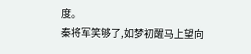度。
秦将军笑够了,如梦初醒马上望向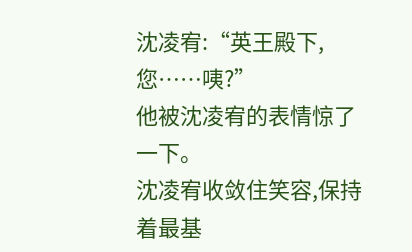沈凌宥:“英王殿下,您……咦?”
他被沈凌宥的表情惊了一下。
沈凌宥收敛住笑容,保持着最基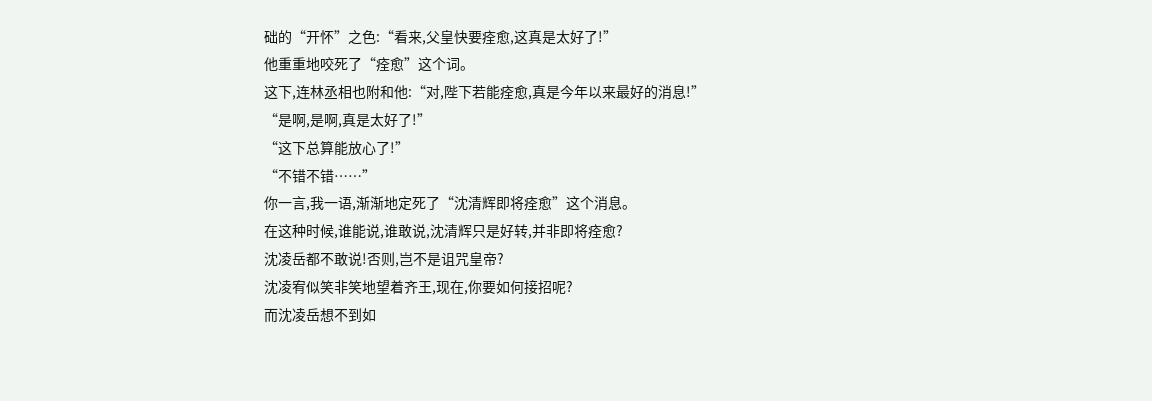础的“开怀”之色:“看来,父皇快要痊愈,这真是太好了!”
他重重地咬死了“痊愈”这个词。
这下,连林丞相也附和他:“对,陛下若能痊愈,真是今年以来最好的消息!”
“是啊,是啊,真是太好了!”
“这下总算能放心了!”
“不错不错……”
你一言,我一语,渐渐地定死了“沈清辉即将痊愈”这个消息。
在这种时候,谁能说,谁敢说,沈清辉只是好转,并非即将痊愈?
沈凌岳都不敢说!否则,岂不是诅咒皇帝?
沈凌宥似笑非笑地望着齐王,现在,你要如何接招呢?
而沈凌岳想不到如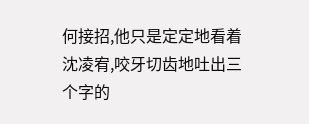何接招,他只是定定地看着沈凌宥,咬牙切齿地吐出三个字的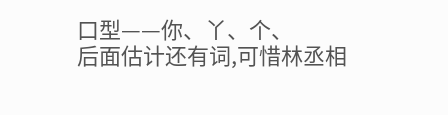口型——你、丫、个、
后面估计还有词,可惜林丞相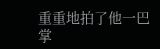重重地拍了他一巴掌